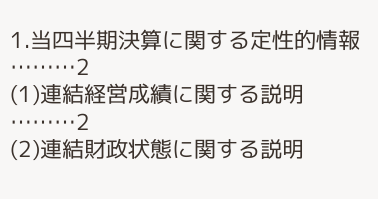1.当四半期決算に関する定性的情報 ………2
(1)連結経営成績に関する説明 ………2
(2)連結財政状態に関する説明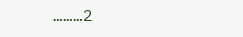………2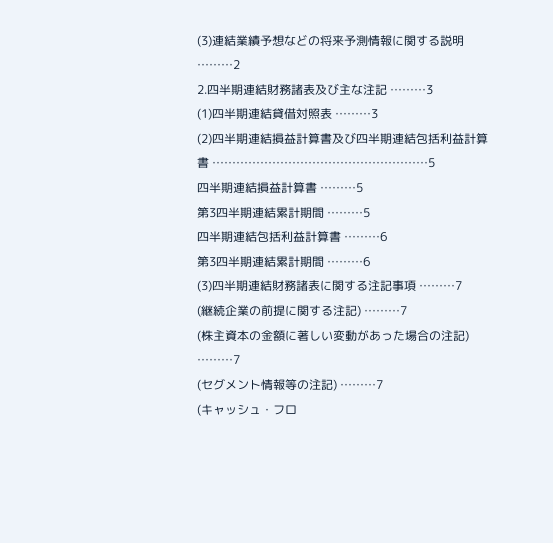(3)連結業績予想などの将来予測情報に関する説明 ………2
2.四半期連結財務諸表及び主な注記 ………3
(1)四半期連結貸借対照表 ………3
(2)四半期連結損益計算書及び四半期連結包括利益計算書 ………………………………………………5
四半期連結損益計算書 ………5
第3四半期連結累計期間 ………5
四半期連結包括利益計算書 ………6
第3四半期連結累計期間 ………6
(3)四半期連結財務諸表に関する注記事項 ………7
(継続企業の前提に関する注記) ………7
(株主資本の金額に著しい変動があった場合の注記) ………7
(セグメント情報等の注記) ………7
(キャッシュ・フロ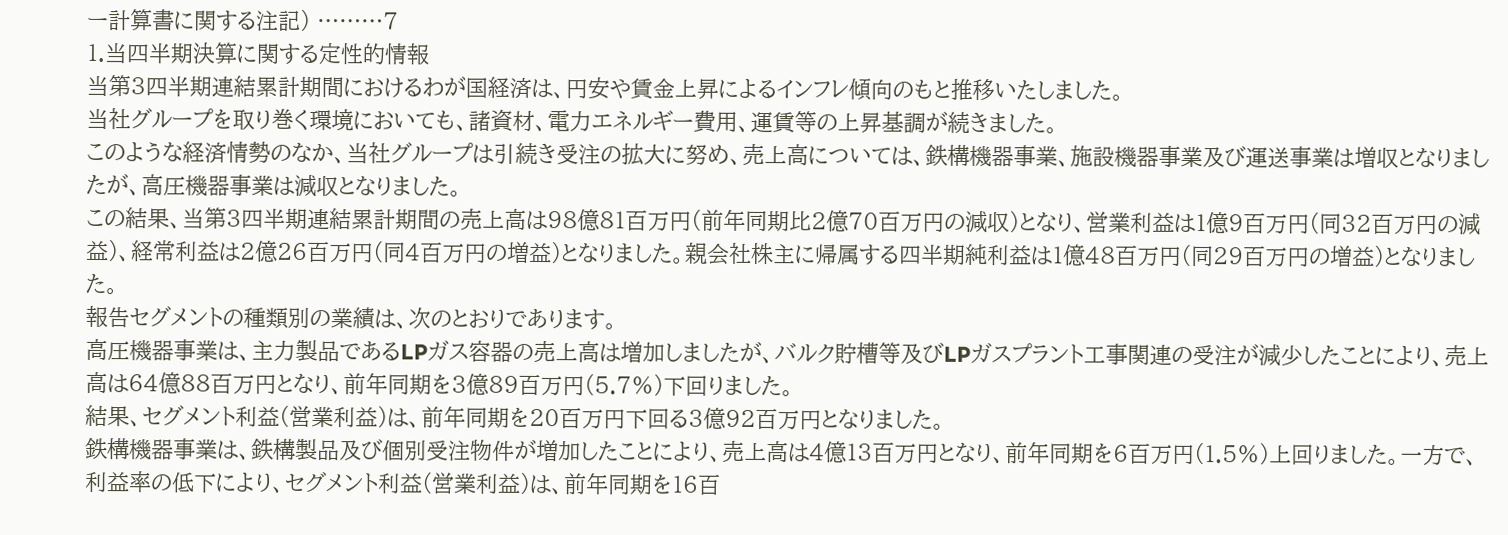ー計算書に関する注記) ………7
1.当四半期決算に関する定性的情報
当第3四半期連結累計期間におけるわが国経済は、円安や賃金上昇によるインフレ傾向のもと推移いたしました。
当社グループを取り巻く環境においても、諸資材、電力エネルギー費用、運賃等の上昇基調が続きました。
このような経済情勢のなか、当社グループは引続き受注の拡大に努め、売上高については、鉄構機器事業、施設機器事業及び運送事業は増収となりましたが、高圧機器事業は減収となりました。
この結果、当第3四半期連結累計期間の売上高は98億81百万円(前年同期比2億70百万円の減収)となり、営業利益は1億9百万円(同32百万円の減益)、経常利益は2億26百万円(同4百万円の増益)となりました。親会社株主に帰属する四半期純利益は1億48百万円(同29百万円の増益)となりました。
報告セグメントの種類別の業績は、次のとおりであります。
高圧機器事業は、主力製品であるLPガス容器の売上高は増加しましたが、バルク貯槽等及びLPガスプラント工事関連の受注が減少したことにより、売上高は64億88百万円となり、前年同期を3億89百万円(5.7%)下回りました。
結果、セグメント利益(営業利益)は、前年同期を20百万円下回る3億92百万円となりました。
鉄構機器事業は、鉄構製品及び個別受注物件が増加したことにより、売上高は4億13百万円となり、前年同期を6百万円(1.5%)上回りました。一方で、利益率の低下により、セグメント利益(営業利益)は、前年同期を16百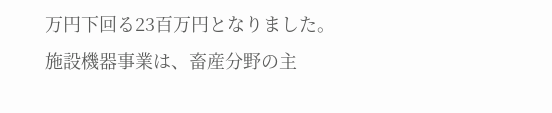万円下回る23百万円となりました。
施設機器事業は、畜産分野の主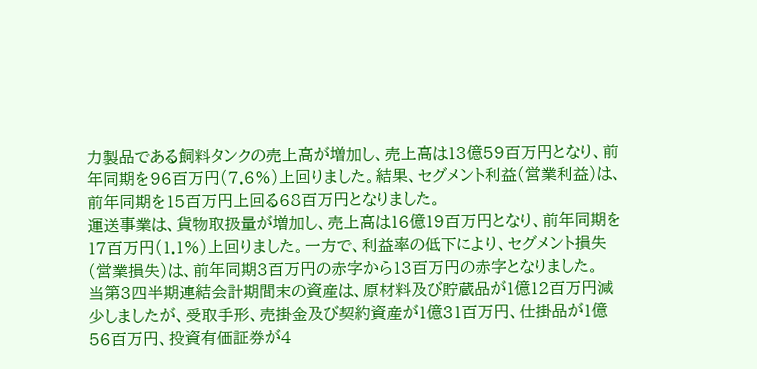力製品である飼料タンクの売上高が増加し、売上高は13億59百万円となり、前年同期を96百万円(7.6%)上回りました。結果、セグメント利益(営業利益)は、前年同期を15百万円上回る68百万円となりました。
運送事業は、貨物取扱量が増加し、売上高は16億19百万円となり、前年同期を17百万円(1.1%)上回りました。一方で、利益率の低下により、セグメント損失(営業損失)は、前年同期3百万円の赤字から13百万円の赤字となりました。
当第3四半期連結会計期間末の資産は、原材料及び貯蔵品が1億12百万円減少しましたが、受取手形、売掛金及び契約資産が1億31百万円、仕掛品が1億56百万円、投資有価証券が4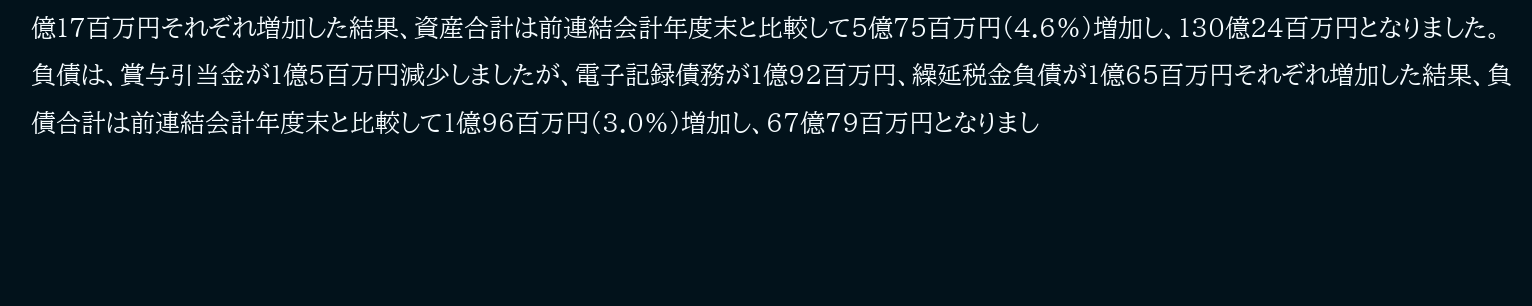億17百万円それぞれ増加した結果、資産合計は前連結会計年度末と比較して5億75百万円(4.6%)増加し、130億24百万円となりました。
負債は、賞与引当金が1億5百万円減少しましたが、電子記録債務が1億92百万円、繰延税金負債が1億65百万円それぞれ増加した結果、負債合計は前連結会計年度末と比較して1億96百万円(3.0%)増加し、67億79百万円となりまし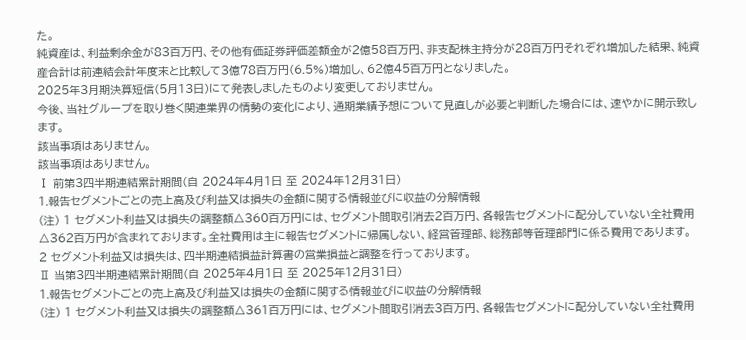た。
純資産は、利益剰余金が83百万円、その他有価証券評価差額金が2億58百万円、非支配株主持分が28百万円それぞれ増加した結果、純資産合計は前連結会計年度末と比較して3億78百万円(6.5%)増加し、62億45百万円となりました。
2025年3月期決算短信(5月13日)にて発表しましたものより変更しておりません。
今後、当社グループを取り巻く関連業界の情勢の変化により、通期業績予想について見直しが必要と判断した場合には、速やかに開示致します。
該当事項はありません。
該当事項はありません。
Ⅰ 前第3四半期連結累計期間(自 2024年4月1日 至 2024年12月31日)
1.報告セグメントごとの売上高及び利益又は損失の金額に関する情報並びに収益の分解情報
(注) 1 セグメント利益又は損失の調整額△360百万円には、セグメント間取引消去2百万円、各報告セグメントに配分していない全社費用△362百万円が含まれております。全社費用は主に報告セグメントに帰属しない、経営管理部、総務部等管理部門に係る費用であります。
2 セグメント利益又は損失は、四半期連結損益計算書の営業損益と調整を行っております。
Ⅱ 当第3四半期連結累計期間(自 2025年4月1日 至 2025年12月31日)
1.報告セグメントごとの売上高及び利益又は損失の金額に関する情報並びに収益の分解情報
(注) 1 セグメント利益又は損失の調整額△361百万円には、セグメント間取引消去3百万円、各報告セグメントに配分していない全社費用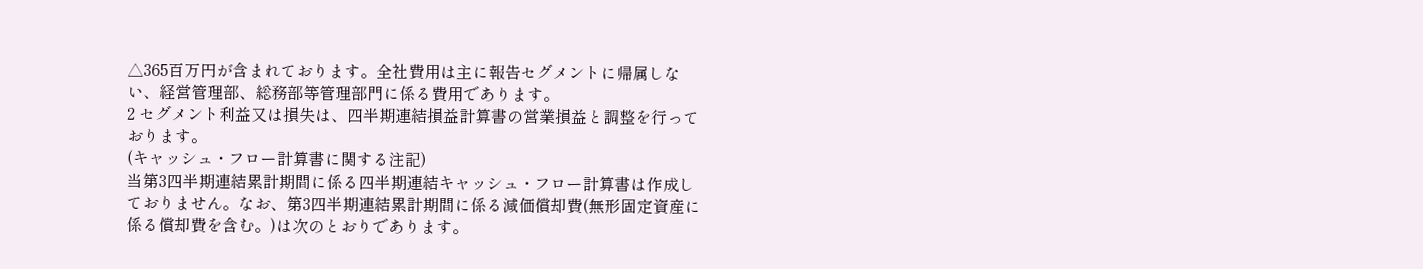△365百万円が含まれております。全社費用は主に報告セグメントに帰属しない、経営管理部、総務部等管理部門に係る費用であります。
2 セグメント利益又は損失は、四半期連結損益計算書の営業損益と調整を行っております。
(キャッシュ・フロー計算書に関する注記)
当第3四半期連結累計期間に係る四半期連結キャッシュ・フロー計算書は作成しておりません。なお、第3四半期連結累計期間に係る減価償却費(無形固定資産に係る償却費を含む。)は次のとおりであります。